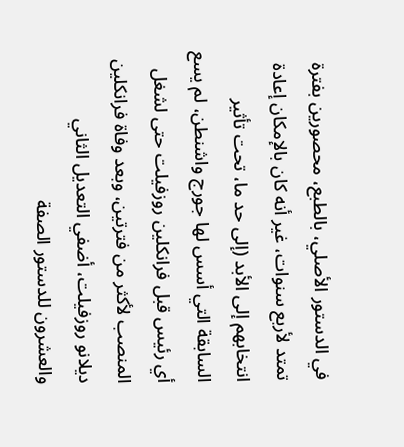في الدستور الأصلي، بالطبع، محصورين بفترة تمتد لأربع سنوات، غير أنه كان بالإمكان إعادة انتخابهم إلى الأبد (إلى حد ما، تحت تأثير السابقة التي أسس لها جورج واشنطن، لم يسع أي رئيس قبل فرانكلين روزفيلت حتى لشغل المنصب لأكثر من فترتين، وبعد وفاة فرانكلين ديلانو روزفيلت، أضفي التعديل الثاني والعشرون للدستور الصفة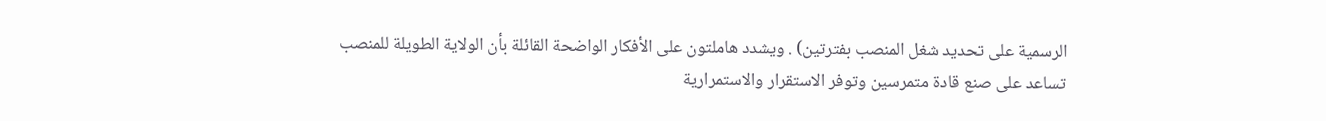الرسمية على تحديد شغل المنصب بفترتين) . ويشدد هاملتون على الأفكار الواضحة القائلة بأن الولاية الطويلة للمنصب تساعد على صنع قادة متمرسين وتوفر الاستقرار والاستمرارية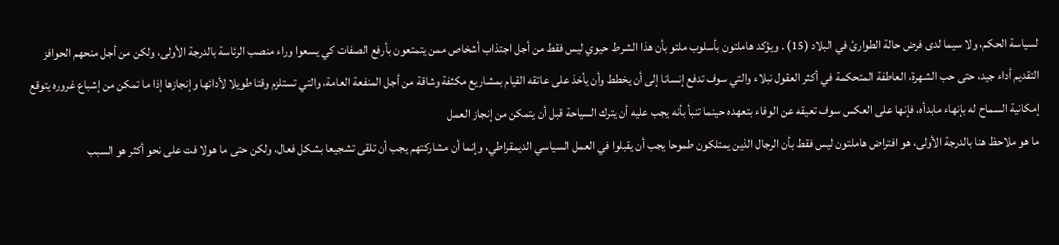لسياسة الحكم، ولا سيما لدى فرض حالة الطوارئ في البلاد (15) . ويؤكد هاملتون بأسلوب ملتو بأن هذا الشرط حيوي ليس فقط من أجل اجتذاب أشخاص ممن يتمتعون بأرفع الصفات کي يسعوا وراء منصب الرئاسة بالدرجة الأولى، ولكن من أجل منحهم الحوافز التقديم أداء جيد، حتى حب الشهرة، العاطفة المتحكمة في أكثر العقول نبلاء والتي سوف تدفع إنسانا إلى أن يخطط وأن يأخذ على عاتقه القيام بمشاريع مكثفة وشاقة من أجل المنفعة العامة، والتي تستلزم وقتا طويلا لأدائها وإنجازها إذا ما تمكن من إشباع غروره يتوقع إمكانية السماح له بإنهاء مابدأه، فإنها على العكس سوف تعيقه عن الوفاء بتعهده حينما تنبأ بأنه يجب عليه أن يترك السياحة قبل أن يتمكن من إنجاز العمل
ما هو ملاحظ هنا بالدرجة الأولى، هو افتراض هاملتون ليس فقط بأن الرجال الذين يمتلكون طموحا يجب أن يقبلوا في العمل السياسي الديمقراطي، وإنما أن مشاركتهم يجب أن تلقى تشجيعا بشكل فعال، ولكن حتى ما هولا فت على نحو أكثر هو السبب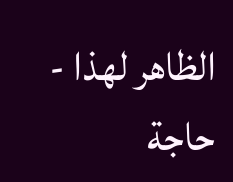الظاهر لهذا - حاجة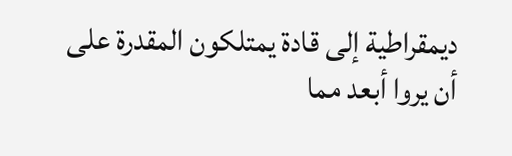ديمقراطية إلى قادة يمتلكون المقدرة على أن يروا أبعد مما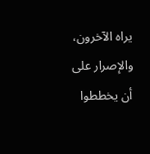يراه الآخرون، والإصرار على أن يخططوا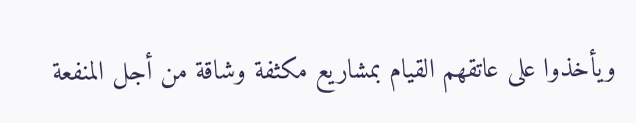ويأخذوا على عاتقهم القيام بمشاريع مكثفة وشاقة من أجل المنفعة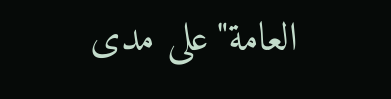العامة"على مدى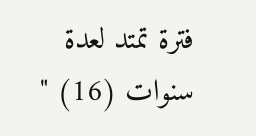فترة تمتد لعدة سنوات (16) "